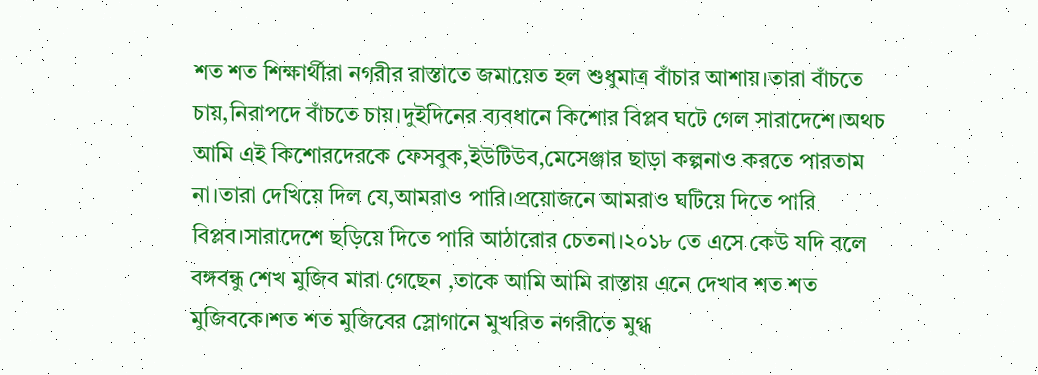শত শত শিক্ষার্থীরা নগরীর রাস্তাতে জমায়েত হল শুধুমাত্র বাঁচার আশায়।তারা বাঁচতে চায়,নিরাপদে বাঁচতে চায়।দুইদিনের ব্যবধানে কিশোর বিপ্লব ঘটে গেল সারাদেশে।অথচ আমি এই কিশোরদেরকে ফেসবুক,ইউটিউব,মেসেঞ্জার ছাড়া কল্পনাও করতে পারতাম না।তারা দেখিয়ে দিল যে,আমরাও পারি।প্রয়োজনে আমরাও ঘটিয়ে দিতে পারি বিপ্লব।সারাদেশে ছড়িয়ে দিতে পারি আঠারোর চেতনা।২০১৮ তে এসে কেউ যদি বলে বঙ্গবন্ধু শেখ মুজিব মারা গেছেন ,তাকে আমি আমি রাস্তায় এনে দেখাব শত শত মুজিবকে।শত শত মুজিবের স্লোগানে মুখরিত নগরীতে মুগ্ধ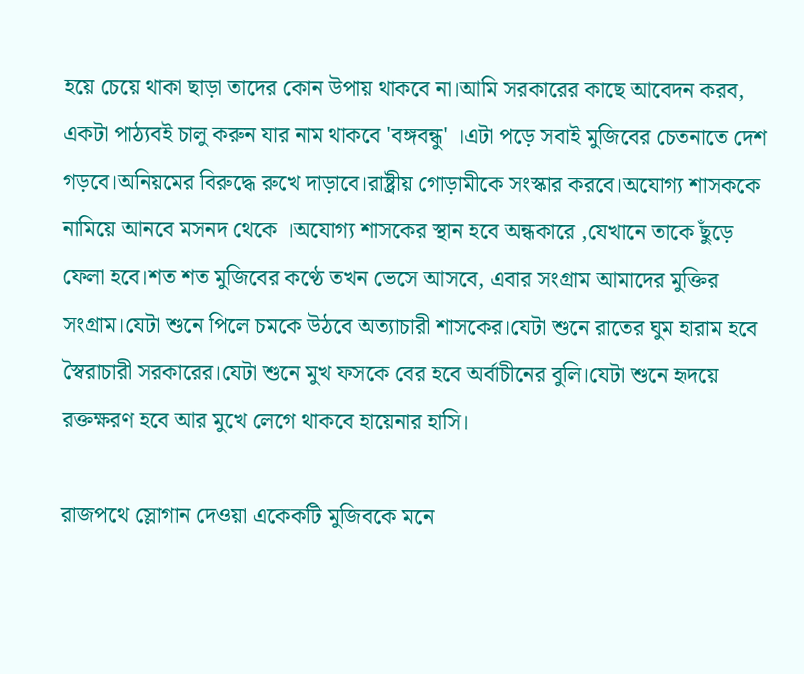হয়ে চেয়ে থাকা ছাড়া তাদের কোন উপায় থাকবে না।আমি সরকারের কাছে আবেদন করব, একটা পাঠ্যবই চালু করুন যার নাম থাকবে 'বঙ্গবন্ধু' ।এটা পড়ে সবাই মুজিবের চেতনাতে দেশ গড়বে।অনিয়মের বিরুদ্ধে রুখে দাড়াবে।রাষ্ট্রীয় গোড়ামীকে সংস্কার করবে।অযোগ্য শাসককে নামিয়ে আনবে মসনদ থেকে ।অযোগ্য শাসকের স্থান হবে অন্ধকারে ,যেখানে তাকে ছুঁড়ে ফেলা হবে।শত শত মুজিবের কণ্ঠে তখন ভেসে আসবে, এবার সংগ্রাম আমাদের মুক্তির সংগ্রাম।যেটা শুনে পিলে চমকে উঠবে অত্যাচারী শাসকের।যেটা শুনে রাতের ঘুম হারাম হবে স্বৈরাচারী সরকারের।যেটা শুনে মুখ ফসকে বের হবে অর্বাচীনের বুলি।যেটা শুনে হৃদয়ে রক্তক্ষরণ হবে আর মুখে লেগে থাকবে হায়েনার হাসি।

রাজপথে স্লোগান দেওয়া একেকটি মুজিবকে মনে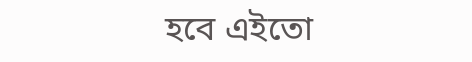হবে এইতো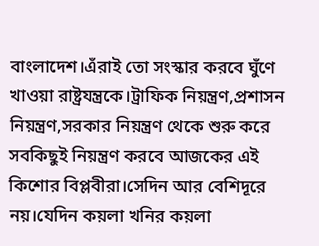বাংলাদেশ।এঁরাই তো সংস্কার করবে ঘুঁণে খাওয়া রাষ্ট্রযন্ত্রকে।ট্রাফিক নিয়ন্ত্রণ,প্রশাসন নিয়ন্ত্রণ,সরকার নিয়ন্ত্রণ থেকে শুরু করে সবকিছুই নিয়ন্ত্রণ করবে আজকের এই কিশোর বিপ্লবীরা।সেদিন আর বেশিদূরে নয়।যেদিন কয়লা খনির কয়লা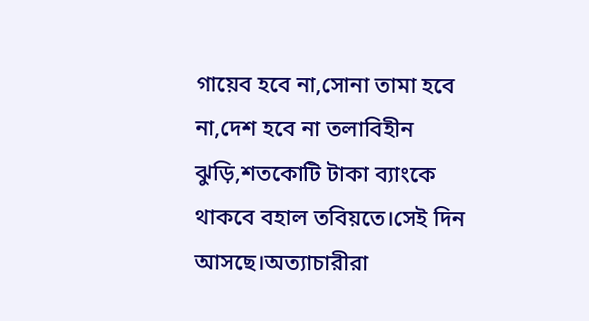গায়েব হবে না,সোনা তামা হবে না,দেশ হবে না তলাবিহীন ঝুড়ি,শতকোটি টাকা ব্যাংকে থাকবে বহাল তবিয়তে।সেই দিন আসছে।অত্যাচারীরা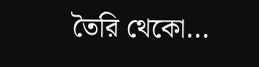তৈরি থেকো...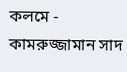কলমে - কামরুজ্জামান সাদ